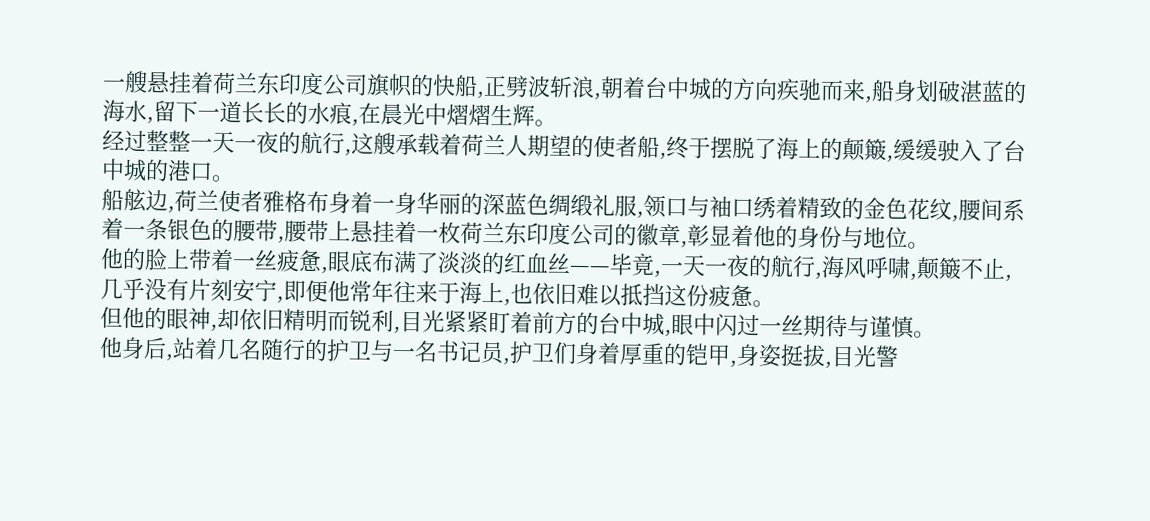一艘悬挂着荷兰东印度公司旗帜的快船,正劈波斩浪,朝着台中城的方向疾驰而来,船身划破湛蓝的海水,留下一道长长的水痕,在晨光中熠熠生辉。
经过整整一天一夜的航行,这艘承载着荷兰人期望的使者船,终于摆脱了海上的颠簸,缓缓驶入了台中城的港口。
船舷边,荷兰使者雅格布身着一身华丽的深蓝色绸缎礼服,领口与袖口绣着精致的金色花纹,腰间系着一条银色的腰带,腰带上悬挂着一枚荷兰东印度公司的徽章,彰显着他的身份与地位。
他的脸上带着一丝疲惫,眼底布满了淡淡的红血丝——毕竟,一天一夜的航行,海风呼啸,颠簸不止,几乎没有片刻安宁,即便他常年往来于海上,也依旧难以抵挡这份疲惫。
但他的眼神,却依旧精明而锐利,目光紧紧盯着前方的台中城,眼中闪过一丝期待与谨慎。
他身后,站着几名随行的护卫与一名书记员,护卫们身着厚重的铠甲,身姿挺拔,目光警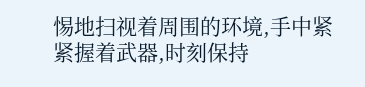惕地扫视着周围的环境,手中紧紧握着武器,时刻保持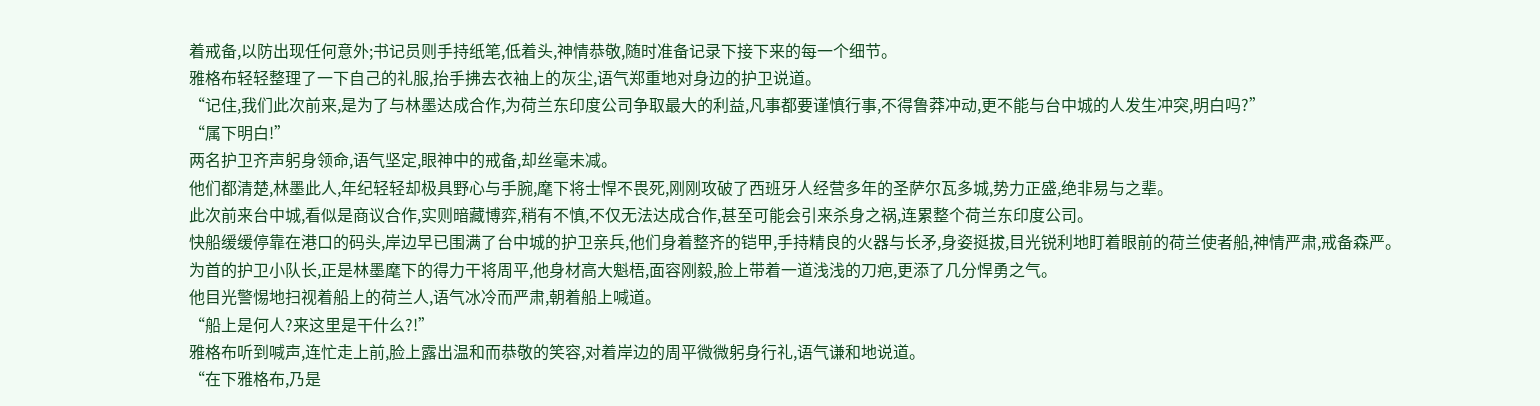着戒备,以防出现任何意外;书记员则手持纸笔,低着头,神情恭敬,随时准备记录下接下来的每一个细节。
雅格布轻轻整理了一下自己的礼服,抬手拂去衣袖上的灰尘,语气郑重地对身边的护卫说道。
“记住,我们此次前来,是为了与林墨达成合作,为荷兰东印度公司争取最大的利益,凡事都要谨慎行事,不得鲁莽冲动,更不能与台中城的人发生冲突,明白吗?”
“属下明白!”
两名护卫齐声躬身领命,语气坚定,眼神中的戒备,却丝毫未减。
他们都清楚,林墨此人,年纪轻轻却极具野心与手腕,麾下将士悍不畏死,刚刚攻破了西班牙人经营多年的圣萨尔瓦多城,势力正盛,绝非易与之辈。
此次前来台中城,看似是商议合作,实则暗藏博弈,稍有不慎,不仅无法达成合作,甚至可能会引来杀身之祸,连累整个荷兰东印度公司。
快船缓缓停靠在港口的码头,岸边早已围满了台中城的护卫亲兵,他们身着整齐的铠甲,手持精良的火器与长矛,身姿挺拔,目光锐利地盯着眼前的荷兰使者船,神情严肃,戒备森严。
为首的护卫小队长,正是林墨麾下的得力干将周平,他身材高大魁梧,面容刚毅,脸上带着一道浅浅的刀疤,更添了几分悍勇之气。
他目光警惕地扫视着船上的荷兰人,语气冰冷而严肃,朝着船上喊道。
“船上是何人?来这里是干什么?!”
雅格布听到喊声,连忙走上前,脸上露出温和而恭敬的笑容,对着岸边的周平微微躬身行礼,语气谦和地说道。
“在下雅格布,乃是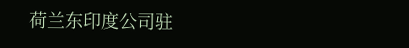荷兰东印度公司驻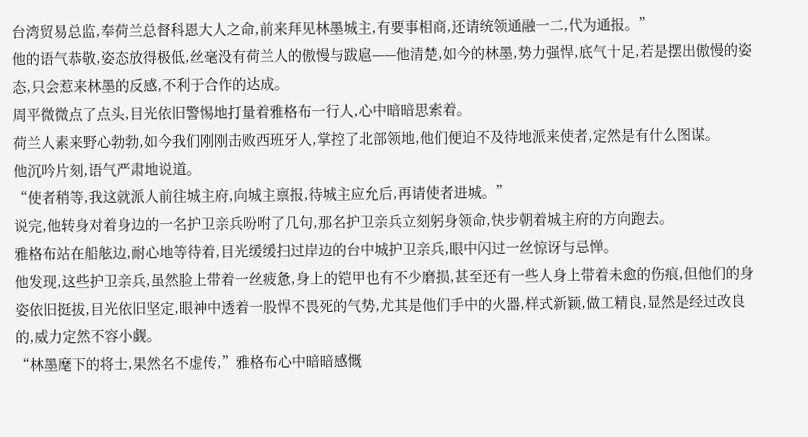台湾贸易总监,奉荷兰总督科恩大人之命,前来拜见林墨城主,有要事相商,还请统领通融一二,代为通报。”
他的语气恭敬,姿态放得极低,丝毫没有荷兰人的傲慢与跋扈——他清楚,如今的林墨,势力强悍,底气十足,若是摆出傲慢的姿态,只会惹来林墨的反感,不利于合作的达成。
周平微微点了点头,目光依旧警惕地打量着雅格布一行人,心中暗暗思索着。
荷兰人素来野心勃勃,如今我们刚刚击败西班牙人,掌控了北部领地,他们便迫不及待地派来使者,定然是有什么图谋。
他沉吟片刻,语气严肃地说道。
“使者稍等,我这就派人前往城主府,向城主禀报,待城主应允后,再请使者进城。”
说完,他转身对着身边的一名护卫亲兵吩咐了几句,那名护卫亲兵立刻躬身领命,快步朝着城主府的方向跑去。
雅格布站在船舷边,耐心地等待着,目光缓缓扫过岸边的台中城护卫亲兵,眼中闪过一丝惊讶与忌惮。
他发现,这些护卫亲兵,虽然脸上带着一丝疲惫,身上的铠甲也有不少磨损,甚至还有一些人身上带着未愈的伤痕,但他们的身姿依旧挺拔,目光依旧坚定,眼神中透着一股悍不畏死的气势,尤其是他们手中的火器,样式新颖,做工精良,显然是经过改良的,威力定然不容小觑。
“林墨麾下的将士,果然名不虚传,”雅格布心中暗暗感慨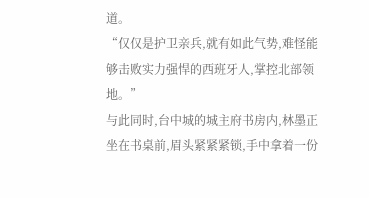道。
“仅仅是护卫亲兵,就有如此气势,难怪能够击败实力强悍的西班牙人,掌控北部领地。”
与此同时,台中城的城主府书房内,林墨正坐在书桌前,眉头紧紧紧锁,手中拿着一份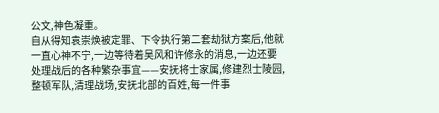公文,神色凝重。
自从得知袁崇焕被定罪、下令执行第二套劫狱方案后,他就一直心神不宁,一边等待着吴风和许修永的消息,一边还要处理战后的各种繁杂事宜——安抚将士家属,修建烈士陵园,整顿军队,清理战场,安抚北部的百姓,每一件事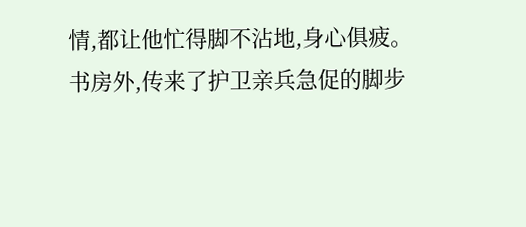情,都让他忙得脚不沾地,身心俱疲。
书房外,传来了护卫亲兵急促的脚步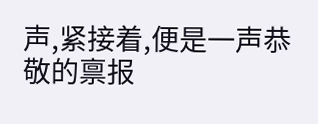声,紧接着,便是一声恭敬的禀报